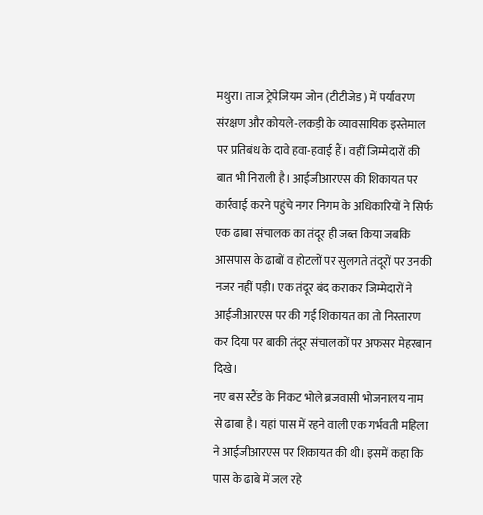मथुरा। ताज ट्रेपेजियम जोन (टीटीजेड) में पर्यावरण संरक्षण और कोयले-लकड़ी के व्यावसायिक इस्तेमाल पर प्रतिबंध के दावे हवा-हवाई हैं। वहीं जिम्मेदारों की बात भी निराली है। आईजीआरएस की शिकायत पर कार्रवाई करने पहुंचे नगर निगम के अधिकारियों ने सिर्फ एक ढाबा संचालक का तंदूर ही जब्त किया जबकि आसपास के ढाबों व होटलों पर सुलगते तंदूरों पर उनकी नजर नहीं पड़ी। एक तंदूर बंद कराकर जिम्मेदारों ने आईजीआरएस पर की गई शिकायत का तो निस्तारण कर दिया पर बाकी तंदूर संचालकों पर अफसर मेहरबान दिखे।
नए बस स्टैंड के निकट भोले ब्रजवासी भोजनालय नाम से ढाबा है। यहां पास में रहने वाली एक गर्भवती महिला ने आईजीआरएस पर शिकायत की थी। इसमें कहा कि पास के ढाबे में जल रहे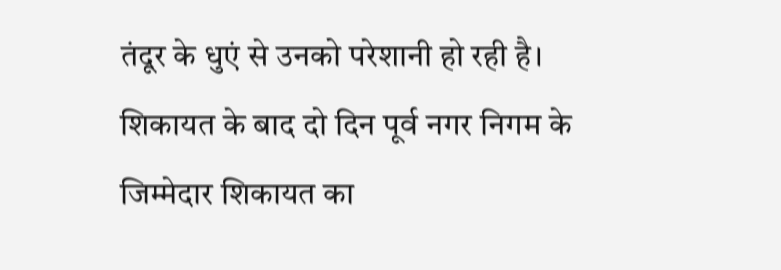तंदूर के धुएं से उनको परेशानी हो रही है। शिकायत के बाद दो दिन पूर्व नगर निगम के जिम्मेदार शिकायत का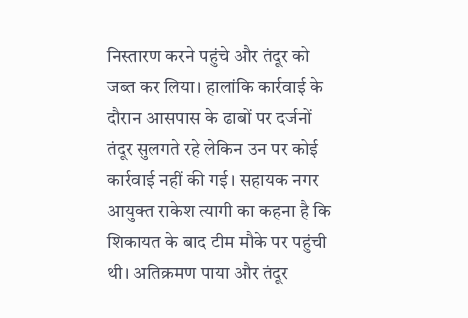निस्तारण करने पहुंचे और तंदूर को जब्त कर लिया। हालांकि कार्रवाई के दौरान आसपास के ढाबों पर दर्जनों तंदूर सुलगते रहे लेकिन उन पर कोई कार्रवाई नहीं की गई। सहायक नगर आयुक्त राकेश त्यागी का कहना है कि शिकायत के बाद टीम मौके पर पहुंची थी। अतिक्रमण पाया और तंदूर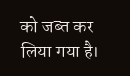को जब्त कर लिया गया है।